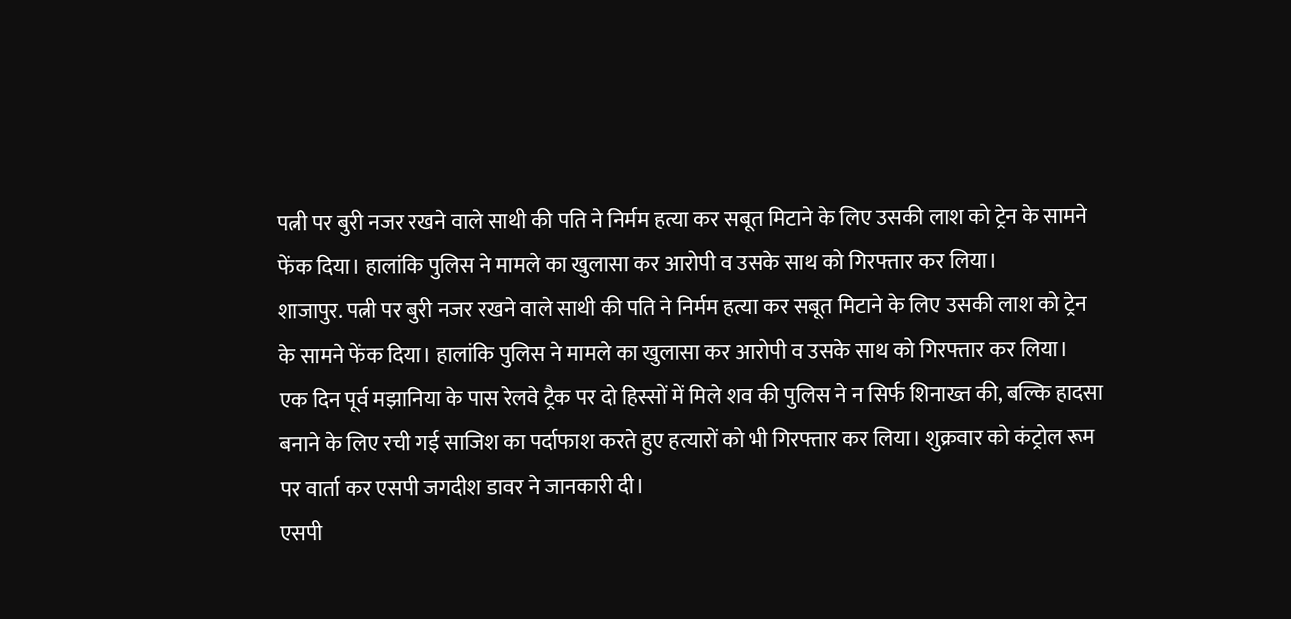पत्नी पर बुरी नजर रखने वाले साथी की पति ने निर्मम हत्या कर सबूत मिटाने के लिए उसकी लाश को ट्रेन के सामने फेंक दिया। हालांकि पुलिस ने मामले का खुलासा कर आरोपी व उसके साथ को गिरफ्तार कर लिया।
शाजापुर. पत्नी पर बुरी नजर रखने वाले साथी की पति ने निर्मम हत्या कर सबूत मिटाने के लिए उसकी लाश को ट्रेन के सामने फेंक दिया। हालांकि पुलिस ने मामले का खुलासा कर आरोपी व उसके साथ को गिरफ्तार कर लिया।
एक दिन पूर्व मझानिया के पास रेलवे ट्रैक पर दो हिस्सों में मिले शव की पुलिस ने न सिर्फ शिनाख्त की, बल्कि हादसा बनाने के लिए रची गई साजिश का पर्दाफाश करते हुए हत्यारों को भी गिरफ्तार कर लिया। शुक्रवार को कंट्रोल रूम पर वार्ता कर एसपी जगदीश डावर ने जानकारी दी।
एसपी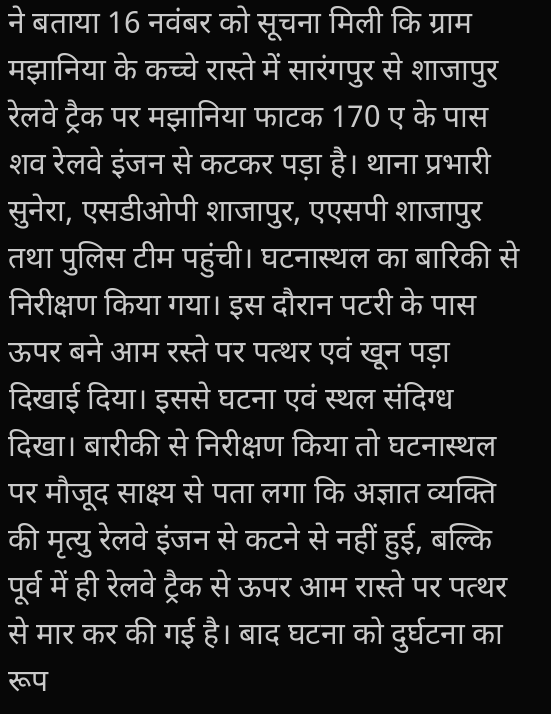ने बताया 16 नवंबर को सूचना मिली कि ग्राम मझानिया के कच्चे रास्ते में सारंगपुर से शाजापुर रेलवे ट्रैक पर मझानिया फाटक 170 ए के पास शव रेलवे इंजन से कटकर पड़ा है। थाना प्रभारी सुनेरा, एसडीओपी शाजापुर, एएसपी शाजापुर तथा पुलिस टीम पहुंची। घटनास्थल का बारिकी से निरीक्षण किया गया। इस दौरान पटरी के पास ऊपर बने आम रस्ते पर पत्थर एवं खून पड़ा दिखाई दिया। इससे घटना एवं स्थल संदिग्ध दिखा। बारीकी से निरीक्षण किया तो घटनास्थल पर मौजूद साक्ष्य से पता लगा कि अज्ञात व्यक्ति की मृत्यु रेलवे इंजन से कटने से नहीं हुई, बल्कि पूर्व में ही रेलवे ट्रैक से ऊपर आम रास्ते पर पत्थर से मार कर की गई है। बाद घटना को दुर्घटना का रूप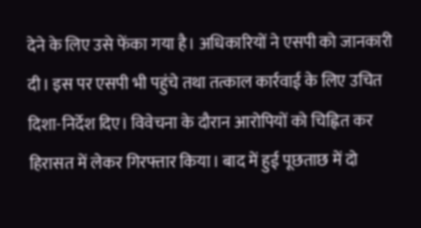देने के लिए उसे फेंका गया है। अधिकारियों ने एसपी को जानकारी दी। इस पर एसपी भी पहुंचे तथा तत्काल कार्रवाई के लिए उचित दिशा-निर्देश दिए। विवेचना के दौरान आरोपियों को चिह्नित कर हिरासत में लेकर गिरफ्तार किया। बाद में हुई पूछताछ में दो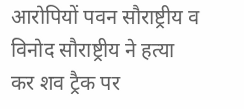आरोपियों पवन सौराष्ट्रीय व विनोद सौराष्ट्रीय ने हत्या कर शव ट्रैक पर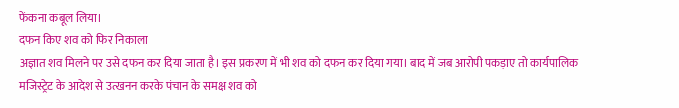फेंकना कबूल लिया।
दफन किए शव को फिर निकाला
अज्ञात शव मिलने पर उसे दफन कर दिया जाता है। इस प्रकरण में भी शव को दफन कर दिया गया। बाद में जब आरोपी पकड़ाए तो कार्यपालिक मजिस्ट्रेट के आदेश से उत्खनन करके पंचान के समक्ष शव को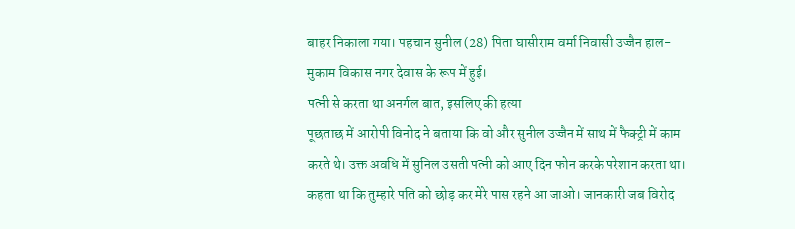बाहर निकाला गया। पहचान सुनील (28) पिता घासीराम वर्मा निवासी उज्जैन हाल-मुकाम विकास नगर देवास के रूप में हुई।
पत्नी से करता था अनर्गल बात, इसलिए की हत्या
पूछताछ में आरोपी विनोद ने बताया कि वो और सुनील उज्जैन में साथ में फैक्ट्री में काम करते थे। उक्त अवधि में सुनिल उसती पत्नी को आए दिन फोन करके परेशान करता था। कहता था कि तुम्हारे पति को छोड़ कर मेरे पास रहने आ जाओ। जानकारी जब विरोद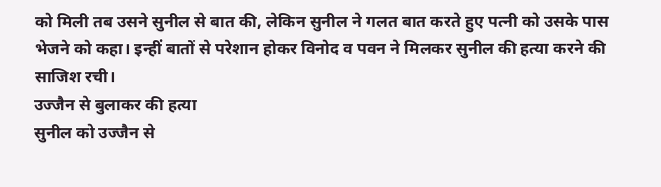को मिली तब उसने सुनील से बात की, लेकिन सुनील ने गलत बात करते हुए पत्नी को उसके पास भेजने को कहा। इन्हीं बातों से परेशान होकर विनोद व पवन ने मिलकर सुनील की हत्या करने की साजिश रची।
उज्जैन से बुलाकर की हत्या
सुनील को उज्जैन से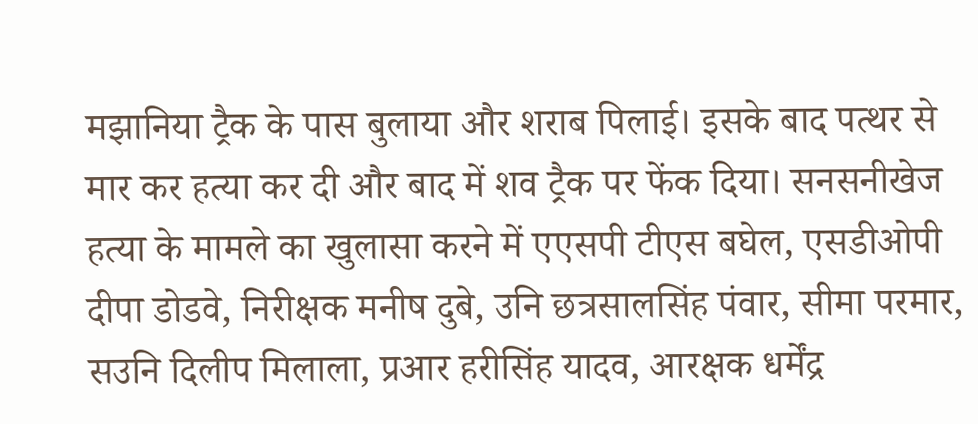मझानिया ट्रैक के पास बुलाया और शराब पिलाई। इसके बाद पत्थर से मार कर हत्या कर दी और बाद में शव ट्रैक पर फेंक दिया। सनसनीखेज हत्या के मामले का खुलासा करने में एएसपी टीएस बघेल, एसडीओपी दीपा डोडवे, निरीक्षक मनीष दुबे, उनि छत्रसालसिंह पंवार, सीमा परमार, सउनि दिलीप मिलाला, प्रआर हरीसिंह यादव, आरक्षक धर्मेंद्र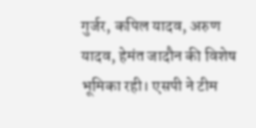गुर्जर, कपिल यादव, अरुण यादव, हेमंत जादौन की विशेष भूमिका रही। एसपी ने टीम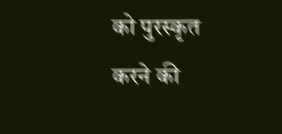को पुरस्कृत करने की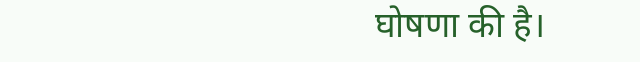घोषणा की है।